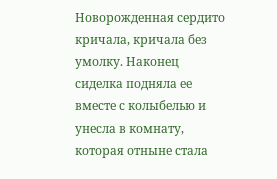Новорожденная сердито кричала, кричала без умолку. Наконец сиделка подняла ее вместе с колыбелью и унесла в комнату, которая отныне стала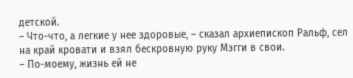детской.
– Что-что, а легкие у нее здоровые, – сказал архиепископ Ральф, сел на край кровати и взял бескровную руку Мэгги в свои.
– По-моему, жизнь ей не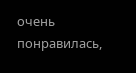очень понравилась,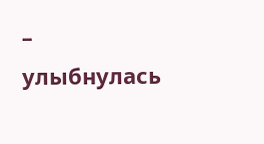– улыбнулась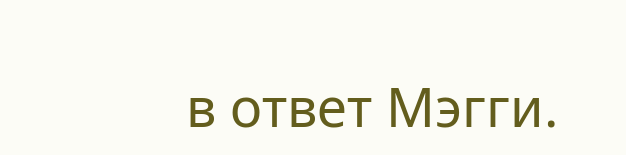в ответ Мэгги.